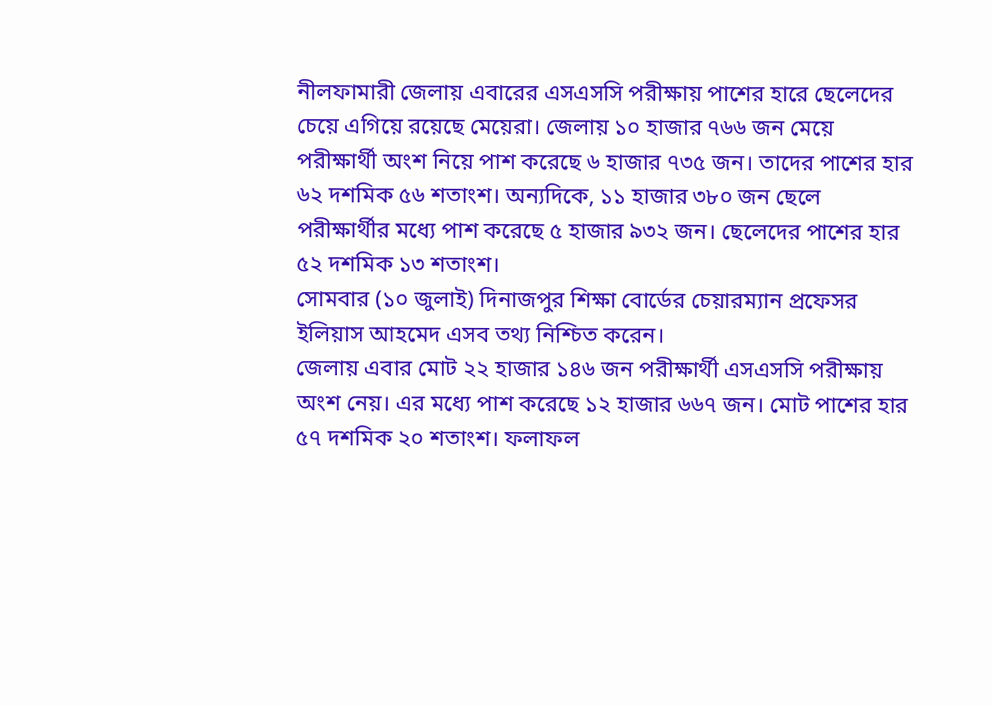নীলফামারী জেলায় এবারের এসএসসি পরীক্ষায় পাশের হারে ছেলেদের চেয়ে এগিয়ে রয়েছে মেয়েরা। জেলায় ১০ হাজার ৭৬৬ জন মেয়ে পরীক্ষার্থী অংশ নিয়ে পাশ করেছে ৬ হাজার ৭৩৫ জন। তাদের পাশের হার ৬২ দশমিক ৫৬ শতাংশ। অন্যদিকে, ১১ হাজার ৩৮০ জন ছেলে পরীক্ষার্থীর মধ্যে পাশ করেছে ৫ হাজার ৯৩২ জন। ছেলেদের পাশের হার ৫২ দশমিক ১৩ শতাংশ।
সোমবার (১০ জুলাই) দিনাজপুর শিক্ষা বোর্ডের চেয়ারম্যান প্রফেসর ইলিয়াস আহমেদ এসব তথ্য নিশ্চিত করেন।
জেলায় এবার মোট ২২ হাজার ১৪৬ জন পরীক্ষার্থী এসএসসি পরীক্ষায় অংশ নেয়। এর মধ্যে পাশ করেছে ১২ হাজার ৬৬৭ জন। মোট পাশের হার ৫৭ দশমিক ২০ শতাংশ। ফলাফল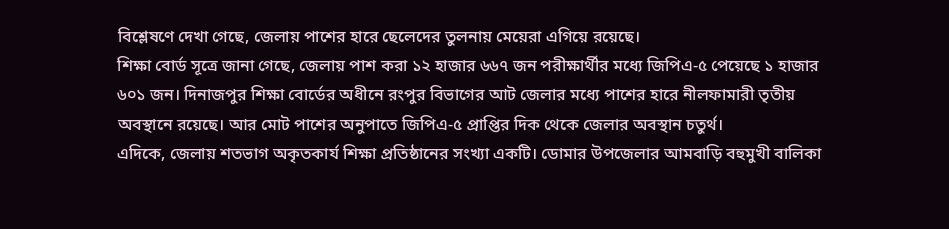বিশ্লেষণে দেখা গেছে, জেলায় পাশের হারে ছেলেদের তুলনায় মেয়েরা এগিয়ে রয়েছে।
শিক্ষা বোর্ড সূত্রে জানা গেছে, জেলায় পাশ করা ১২ হাজার ৬৬৭ জন পরীক্ষার্থীর মধ্যে জিপিএ-৫ পেয়েছে ১ হাজার ৬০১ জন। দিনাজপুর শিক্ষা বোর্ডের অধীনে রংপুর বিভাগের আট জেলার মধ্যে পাশের হারে নীলফামারী তৃতীয় অবস্থানে রয়েছে। আর মোট পাশের অনুপাতে জিপিএ-৫ প্রাপ্তির দিক থেকে জেলার অবস্থান চতুর্থ।
এদিকে, জেলায় শতভাগ অকৃতকার্য শিক্ষা প্রতিষ্ঠানের সংখ্যা একটি। ডোমার উপজেলার আমবাড়ি বহুমুখী বালিকা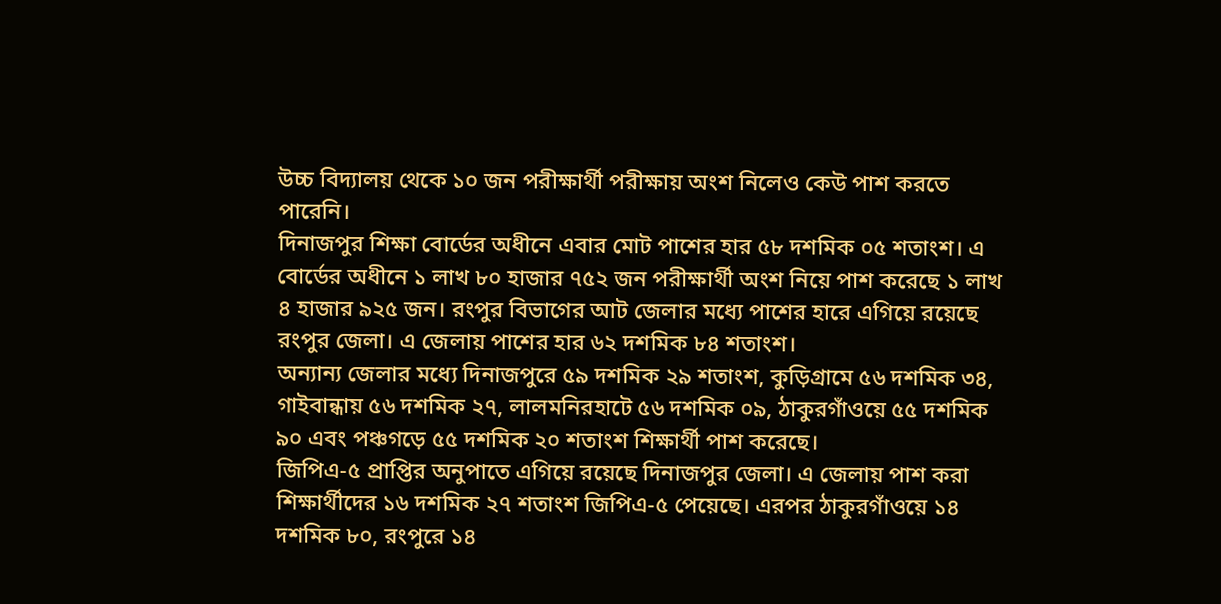উচ্চ বিদ্যালয় থেকে ১০ জন পরীক্ষার্থী পরীক্ষায় অংশ নিলেও কেউ পাশ করতে পারেনি।
দিনাজপুর শিক্ষা বোর্ডের অধীনে এবার মোট পাশের হার ৫৮ দশমিক ০৫ শতাংশ। এ বোর্ডের অধীনে ১ লাখ ৮০ হাজার ৭৫২ জন পরীক্ষার্থী অংশ নিয়ে পাশ করেছে ১ লাখ ৪ হাজার ৯২৫ জন। রংপুর বিভাগের আট জেলার মধ্যে পাশের হারে এগিয়ে রয়েছে রংপুর জেলা। এ জেলায় পাশের হার ৬২ দশমিক ৮৪ শতাংশ।
অন্যান্য জেলার মধ্যে দিনাজপুরে ৫৯ দশমিক ২৯ শতাংশ, কুড়িগ্রামে ৫৬ দশমিক ৩৪, গাইবান্ধায় ৫৬ দশমিক ২৭, লালমনিরহাটে ৫৬ দশমিক ০৯, ঠাকুরগাঁওয়ে ৫৫ দশমিক ৯০ এবং পঞ্চগড়ে ৫৫ দশমিক ২০ শতাংশ শিক্ষার্থী পাশ করেছে।
জিপিএ-৫ প্রাপ্তির অনুপাতে এগিয়ে রয়েছে দিনাজপুর জেলা। এ জেলায় পাশ করা শিক্ষার্থীদের ১৬ দশমিক ২৭ শতাংশ জিপিএ-৫ পেয়েছে। এরপর ঠাকুরগাঁওয়ে ১৪ দশমিক ৮০, রংপুরে ১৪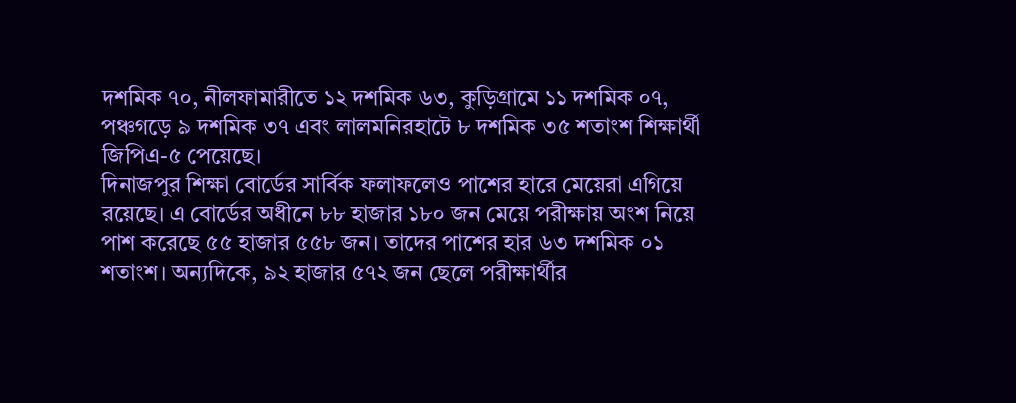দশমিক ৭০, নীলফামারীতে ১২ দশমিক ৬৩, কুড়িগ্রামে ১১ দশমিক ০৭, পঞ্চগড়ে ৯ দশমিক ৩৭ এবং লালমনিরহাটে ৮ দশমিক ৩৫ শতাংশ শিক্ষার্থী জিপিএ-৫ পেয়েছে।
দিনাজপুর শিক্ষা বোর্ডের সার্বিক ফলাফলেও পাশের হারে মেয়েরা এগিয়ে রয়েছে। এ বোর্ডের অধীনে ৮৮ হাজার ১৮০ জন মেয়ে পরীক্ষায় অংশ নিয়ে পাশ করেছে ৫৫ হাজার ৫৫৮ জন। তাদের পাশের হার ৬৩ দশমিক ০১ শতাংশ। অন্যদিকে, ৯২ হাজার ৫৭২ জন ছেলে পরীক্ষার্থীর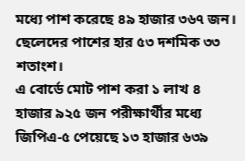মধ্যে পাশ করেছে ৪৯ হাজার ৩৬৭ জন। ছেলেদের পাশের হার ৫৩ দশমিক ৩৩ শতাংশ।
এ বোর্ডে মোট পাশ করা ১ লাখ ৪ হাজার ৯২৫ জন পরীক্ষার্থীর মধ্যে জিপিএ-৫ পেয়েছে ১৩ হাজার ৬৩৯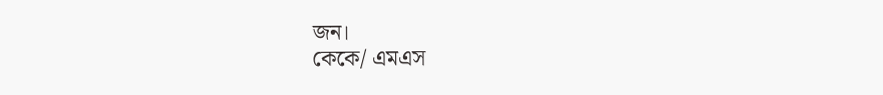জন।
কেকে/ এমএস